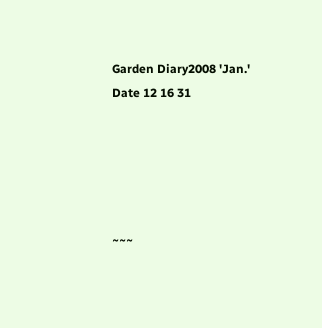Garden Diary2008 'Jan.'
Date 12 16 31





~~~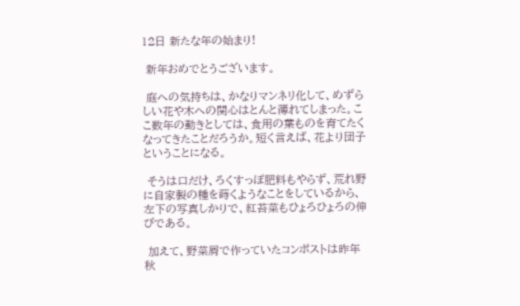12日 新たな年の始まり!

 新年おめでとうございます。

 庭への気持ちは、かなりマンネリ化して、めずらしい花や木への関心はとんと薄れてしまった。ここ数年の動きとしては、食用の葉ものを育てたくなってきたことだろうか。短く言えば、花より団子ということになる。

 そうは口だけ、ろくすっぽ肥料もやらず、荒れ野に自家製の種を蒔くようなことをしているから、左下の写真しかりで、紅苔菜もひょろひょろの伸びである。

 加えて、野菜屑で作っていたコンポストは昨年秋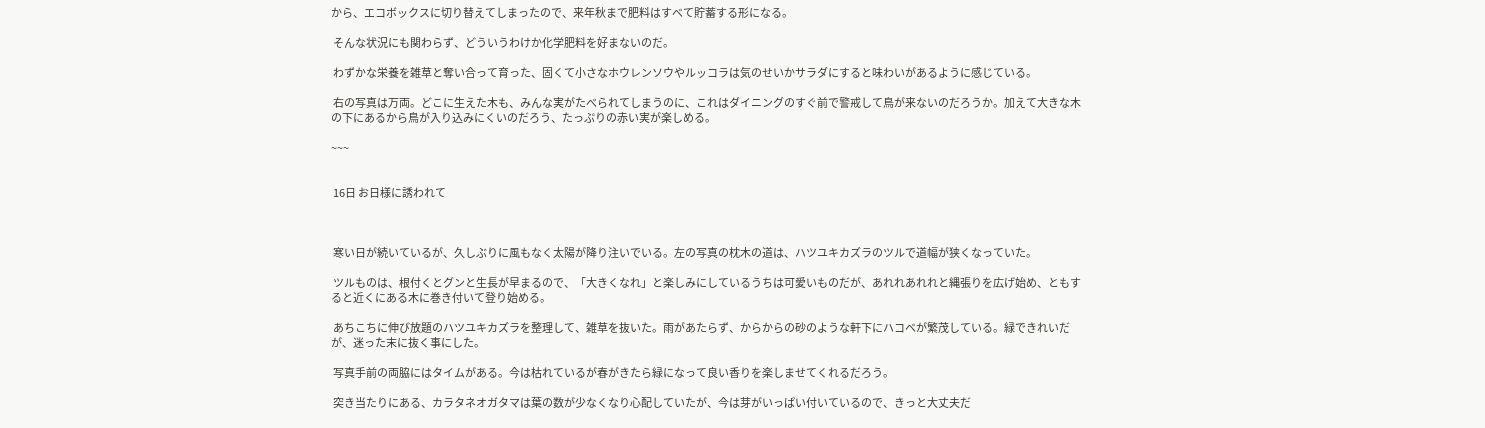から、エコボックスに切り替えてしまったので、来年秋まで肥料はすべて貯蓄する形になる。

 そんな状況にも関わらず、どういうわけか化学肥料を好まないのだ。

 わずかな栄養を雑草と奪い合って育った、固くて小さなホウレンソウやルッコラは気のせいかサラダにすると味わいがあるように感じている。

 右の写真は万両。どこに生えた木も、みんな実がたべられてしまうのに、これはダイニングのすぐ前で警戒して鳥が来ないのだろうか。加えて大きな木の下にあるから鳥が入り込みにくいのだろう、たっぷりの赤い実が楽しめる。

~~~


 16日 お日様に誘われて



 寒い日が続いているが、久しぶりに風もなく太陽が降り注いでいる。左の写真の枕木の道は、ハツユキカズラのツルで道幅が狭くなっていた。

 ツルものは、根付くとグンと生長が早まるので、「大きくなれ」と楽しみにしているうちは可愛いものだが、あれれあれれと縄張りを広げ始め、ともすると近くにある木に巻き付いて登り始める。

 あちこちに伸び放題のハツユキカズラを整理して、雑草を抜いた。雨があたらず、からからの砂のような軒下にハコベが繁茂している。緑できれいだが、迷った末に抜く事にした。

 写真手前の両脇にはタイムがある。今は枯れているが春がきたら緑になって良い香りを楽しませてくれるだろう。

 突き当たりにある、カラタネオガタマは葉の数が少なくなり心配していたが、今は芽がいっぱい付いているので、きっと大丈夫だ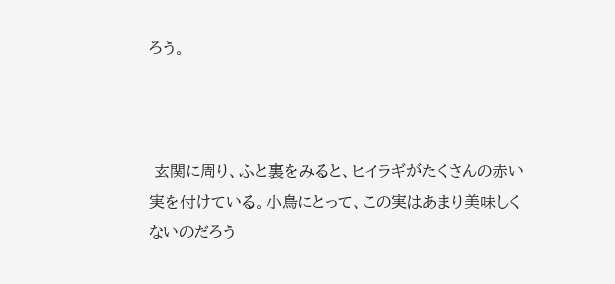ろう。



 玄関に周り、ふと裏をみると、ヒイラギがたくさんの赤い実を付けている。小鳥にとって、この実はあまり美味しくないのだろう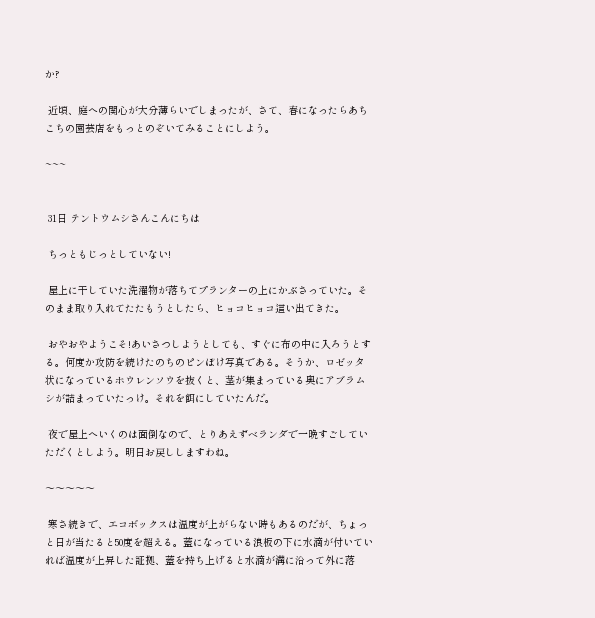か?

 近頃、庭への関心が大分薄らいでしまったが、さて、春になったらあちこちの園芸店をもっとのぞいてみることにしよう。

~~~


 31日 テントウムシさんこんにちは

 ちっともじっとしていない!

 屋上に干していた洗濯物が落ちてプランターの上にかぶさっていた。そのまま取り入れてたたもうとしたら、ヒョコヒョコ這い出てきた。

 おやおやようこそ!あいさつしようとしても、すぐに布の中に入ろうとする。何度か攻防を続けたのちのピンぼけ写真である。そうか、ロゼッタ状になっているホウレンソウを抜くと、茎が集まっている奥にアブラムシが詰まっていたっけ。それを餌にしていたんだ。

 夜で屋上へいくのは面倒なので、とりあえずベランダで一晩すごしていただくとしよう。明日お戻ししますわね。

〜〜〜〜〜

 寒さ続きで、エコボックスは温度が上がらない時もあるのだが、ちょっと日が当たると50度を超える。蓋になっている浪板の下に水滴が付いていれば温度が上昇した証拠、蓋を持ち上げると水滴が溝に沿って外に落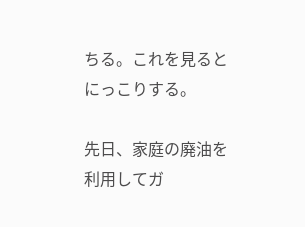ちる。これを見るとにっこりする。

先日、家庭の廃油を利用してガ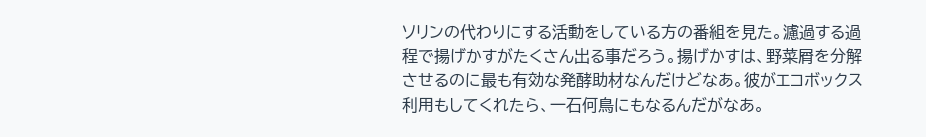ソリンの代わりにする活動をしている方の番組を見た。濾過する過程で揚げかすがたくさん出る事だろう。揚げかすは、野菜屑を分解させるのに最も有効な発酵助材なんだけどなあ。彼がエコボックス利用もしてくれたら、一石何鳥にもなるんだがなあ。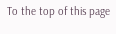To the top of this page